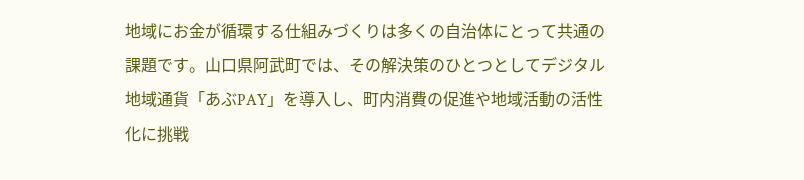地域にお金が循環する仕組みづくりは多くの自治体にとって共通の課題です。山口県阿武町では、その解決策のひとつとしてデジタル地域通貨「あぶPAY」を導入し、町内消費の促進や地域活動の活性化に挑戦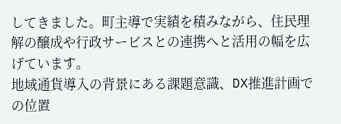してきました。町主導で実績を積みながら、住民理解の醸成や行政サービスとの連携へと活用の幅を広げています。
地域通貨導入の背景にある課題意識、DX推進計画での位置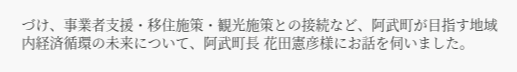づけ、事業者支援・移住施策・観光施策との接続など、阿武町が目指す地域内経済循環の未来について、阿武町長 花田憲彦様にお話を伺いました。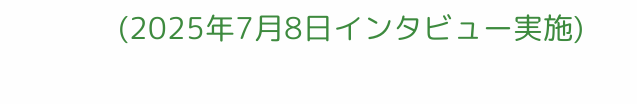(2025年7月8日インタビュー実施)